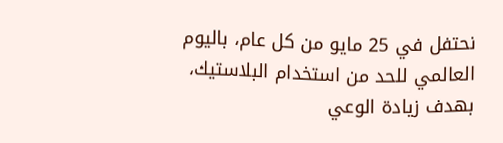نحتفل في 25 مايو من كل عام، باليوم العالمي للحد من استخدام البلاستيك، بهدف زيادة الوعي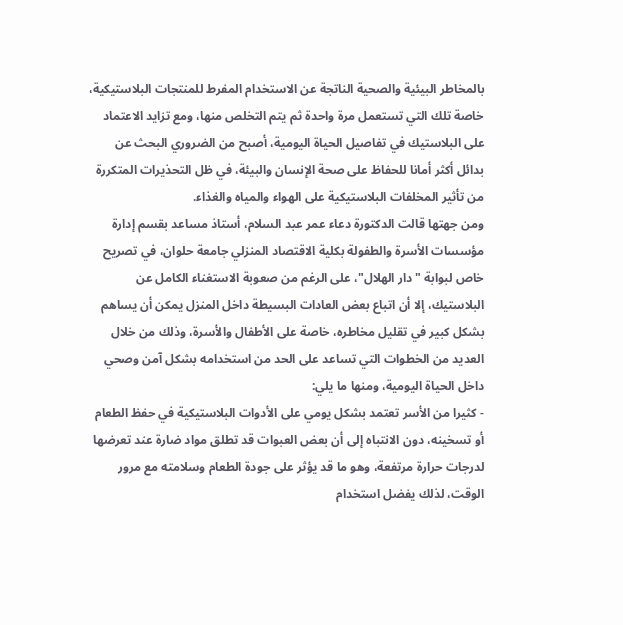بالمخاطر البيئية والصحية الناتجة عن الاستخدام المفرط للمنتجات البلاستيكية، خاصة تلك التي تستعمل مرة واحدة ثم يتم التخلص منها، ومع تزايد الاعتماد على البلاستيك في تفاصيل الحياة اليومية، أصبح من الضروري البحث عن بدائل أكثر أمانا للحفاظ على صحة الإنسان والبيئة، في ظل التحذيرات المتكررة من تأثير المخلفات البلاستيكية على الهواء والمياه والغذاء.
ومن جهتها قالت الدكتورة دعاء عمر عبد السلام، أستاذ مساعد بقسم إدارة مؤسسات الأسرة والطفولة بكلية الاقتصاد المنزلي جامعة حلوان، في تصريح خاص لبوابة "دار الهلال"، على الرغم من صعوبة الاستغناء الكامل عن البلاستيك، إلا أن اتباع بعض العادات البسيطة داخل المنزل يمكن أن يساهم بشكل كبير في تقليل مخاطره، خاصة على الأطفال والأسرة، وذلك من خلال العديد من الخطوات التي تساعد على الحد من استخدامه بشكل آمن وصحي داخل الحياة اليومية، ومنها ما يلي:
- كثيرا من الأسر تعتمد بشكل يومي على الأدوات البلاستيكية في حفظ الطعام أو تسخينه، دون الانتباه إلى أن بعض العبوات قد تطلق مواد ضارة عند تعرضها لدرجات حرارة مرتفعة، وهو ما قد يؤثر على جودة الطعام وسلامته مع مرور الوقت، لذلك يفضل استخدام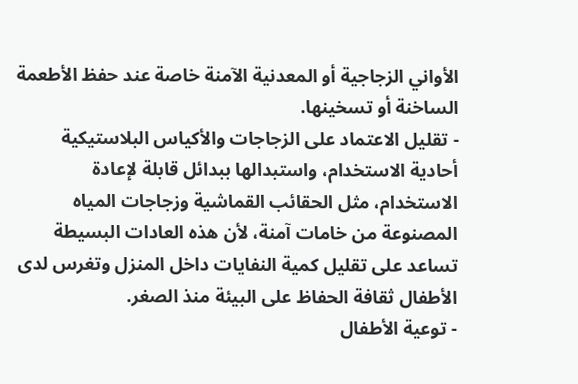الأواني الزجاجية أو المعدنية الآمنة خاصة عند حفظ الأطعمة الساخنة أو تسخينها.
- تقليل الاعتماد على الزجاجات والأكياس البلاستيكية أحادية الاستخدام، واستبدالها ببدائل قابلة لإعادة الاستخدام، مثل الحقائب القماشية وزجاجات المياه المصنوعة من خامات آمنة، لأن هذه العادات البسيطة تساعد على تقليل كمية النفايات داخل المنزل وتغرس لدى الأطفال ثقافة الحفاظ على البيئة منذ الصغر.
- توعية الأطفال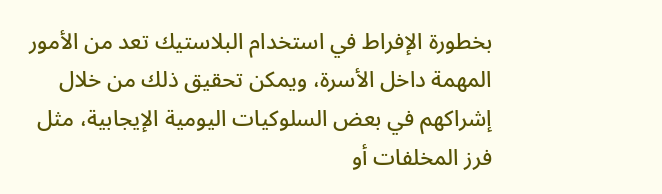بخطورة الإفراط في استخدام البلاستيك تعد من الأمور المهمة داخل الأسرة، ويمكن تحقيق ذلك من خلال إشراكهم في بعض السلوكيات اليومية الإيجابية، مثل فرز المخلفات أو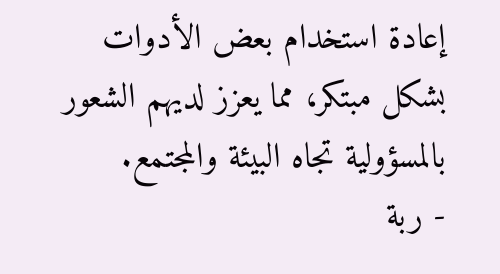إعادة استخدام بعض الأدوات بشكل مبتكر، مما يعزز لديهم الشعور بالمسؤولية تجاه البيئة والمجتمع.
- ربة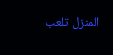المنزل تلعب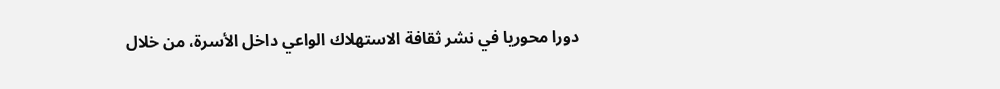دورا محوريا في نشر ثقافة الاستهلاك الواعي داخل الأسرة، من خلال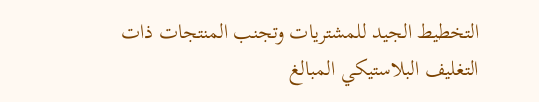التخطيط الجيد للمشتريات وتجنب المنتجات ذات التغليف البلاستيكي المبالغ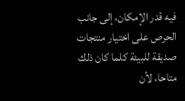فيه قدر الإمكان، إلى جانب الحرص على اختيار منتجات صديقة للبيئة كلما كان ذلك متاحا، لأن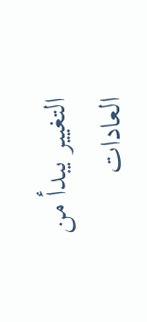التغيير يبدأ من العادات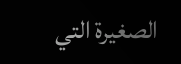الصغيرة التي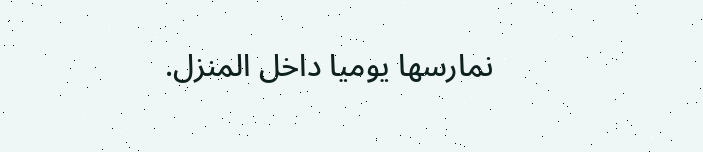نمارسها يوميا داخل المنزل.